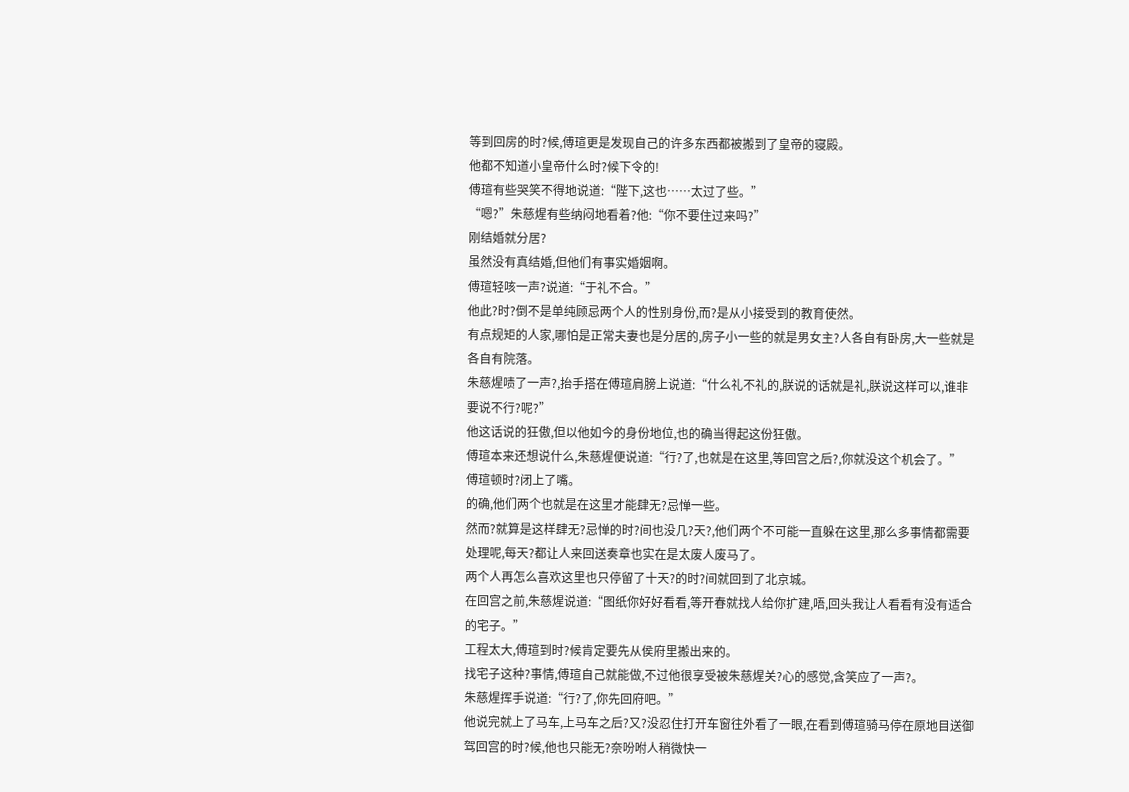等到回房的时?候,傅瑄更是发现自己的许多东西都被搬到了皇帝的寝殿。
他都不知道小皇帝什么时?候下令的!
傅瑄有些哭笑不得地说道:“陛下,这也……太过了些。”
“嗯?”朱慈煋有些纳闷地看着?他:“你不要住过来吗?”
刚结婚就分居?
虽然没有真结婚,但他们有事实婚姻啊。
傅瑄轻咳一声?说道:“于礼不合。”
他此?时?倒不是单纯顾忌两个人的性别身份,而?是从小接受到的教育使然。
有点规矩的人家,哪怕是正常夫妻也是分居的,房子小一些的就是男女主?人各自有卧房,大一些就是各自有院落。
朱慈煋啧了一声?,抬手搭在傅瑄肩膀上说道:“什么礼不礼的,朕说的话就是礼,朕说这样可以,谁非要说不行?呢?”
他这话说的狂傲,但以他如今的身份地位,也的确当得起这份狂傲。
傅瑄本来还想说什么,朱慈煋便说道:“行?了,也就是在这里,等回宫之后?,你就没这个机会了。”
傅瑄顿时?闭上了嘴。
的确,他们两个也就是在这里才能肆无?忌惮一些。
然而?就算是这样肆无?忌惮的时?间也没几?天?,他们两个不可能一直躲在这里,那么多事情都需要处理呢,每天?都让人来回送奏章也实在是太废人废马了。
两个人再怎么喜欢这里也只停留了十天?的时?间就回到了北京城。
在回宫之前,朱慈煋说道:“图纸你好好看看,等开春就找人给你扩建,唔,回头我让人看看有没有适合的宅子。”
工程太大,傅瑄到时?候肯定要先从侯府里搬出来的。
找宅子这种?事情,傅瑄自己就能做,不过他很享受被朱慈煋关?心的感觉,含笑应了一声?。
朱慈煋挥手说道:“行?了,你先回府吧。”
他说完就上了马车,上马车之后?又?没忍住打开车窗往外看了一眼,在看到傅瑄骑马停在原地目送御驾回宫的时?候,他也只能无?奈吩咐人稍微快一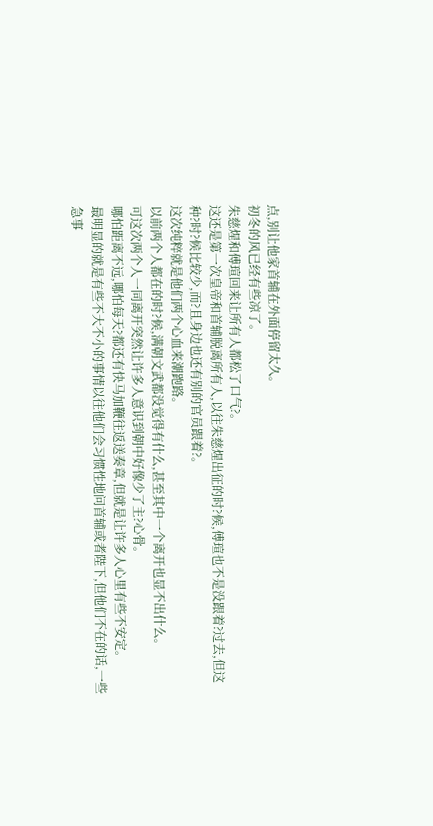点,别让他家首辅在外面停留太久。
初冬的风已经有些凉了。
朱慈煋和傅瑄回来让所有人都松了口气?。
这还是第一次皇帝和首辅脱离所有人,以往朱慈煋出征的时?候,傅瑄也不是没跟着?过去,但这种?时?候比较少,而?且身边也还有别的官员跟着?。
这次纯粹就是他们两个心血来潮跑路。
以前两个人都在的时?候,满朝文武都没觉得有什么,甚至其中一个离开也显不出什么。
可这次两个人一同离开突然让许多人意识到朝中好像少了主?心骨。
哪怕距离不远,哪怕每天?都还有快马加鞭往返送奏章,但就是让许多人心里有些不安定。
最明显的就是有些不大不小的事情以往他们会习惯性地问首辅或者陛下,但他们不在的话,一些急事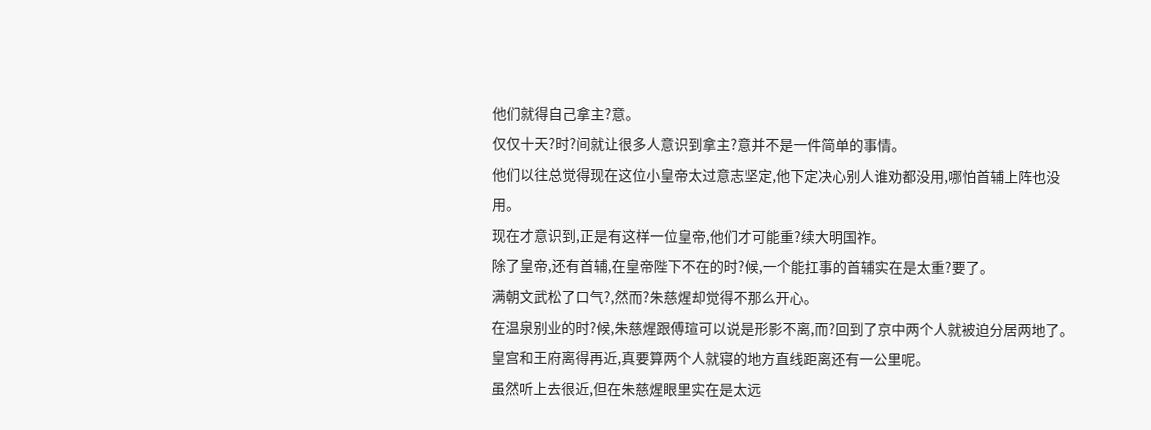他们就得自己拿主?意。
仅仅十天?时?间就让很多人意识到拿主?意并不是一件简单的事情。
他们以往总觉得现在这位小皇帝太过意志坚定,他下定决心别人谁劝都没用,哪怕首辅上阵也没用。
现在才意识到,正是有这样一位皇帝,他们才可能重?续大明国祚。
除了皇帝,还有首辅,在皇帝陛下不在的时?候,一个能扛事的首辅实在是太重?要了。
满朝文武松了口气?,然而?朱慈煋却觉得不那么开心。
在温泉别业的时?候,朱慈煋跟傅瑄可以说是形影不离,而?回到了京中两个人就被迫分居两地了。
皇宫和王府离得再近,真要算两个人就寝的地方直线距离还有一公里呢。
虽然听上去很近,但在朱慈煋眼里实在是太远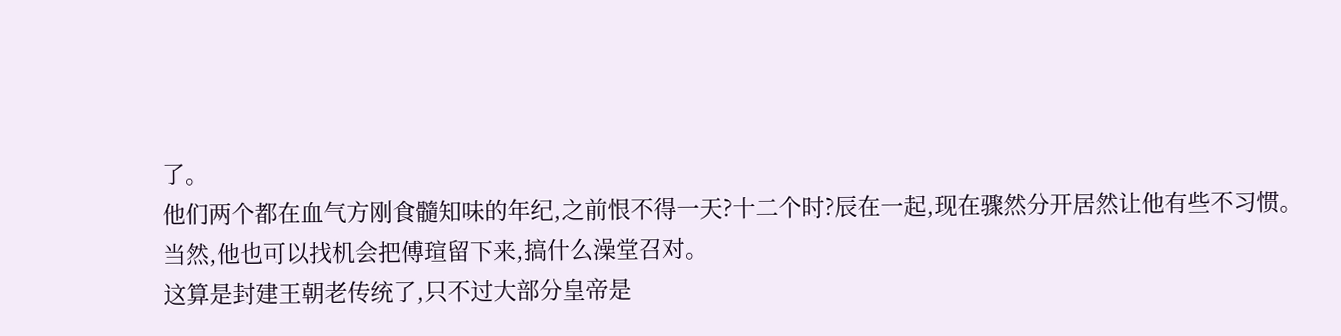了。
他们两个都在血气方刚食髓知味的年纪,之前恨不得一天?十二个时?辰在一起,现在骤然分开居然让他有些不习惯。
当然,他也可以找机会把傅瑄留下来,搞什么澡堂召对。
这算是封建王朝老传统了,只不过大部分皇帝是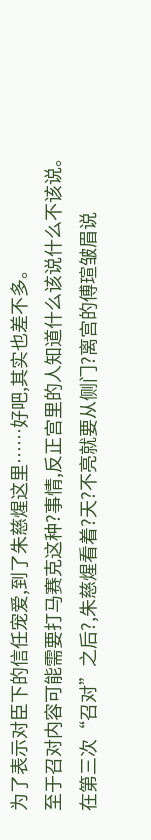为了表示对臣下的信任宠爱,到了朱慈煋这里……好吧,其实也差不多。
至于召对内容可能需要打马赛克这种?事情,反正宫里的人知道什么该说什么不该说。
在第三次“召对”之后?,朱慈煋看着?天?不亮就要从侧门?离宫的傅瑄皱眉说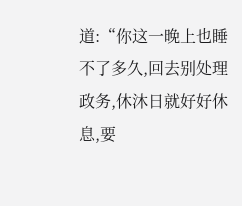道:“你这一晚上也睡不了多久,回去别处理政务,休沐日就好好休息,要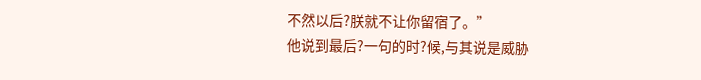不然以后?朕就不让你留宿了。”
他说到最后?一句的时?候,与其说是威胁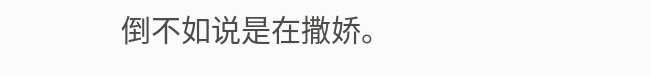倒不如说是在撒娇。